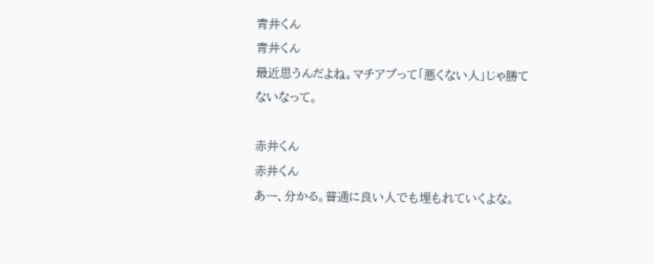青井くん
青井くん
最近思うんだよね。マチアプって「悪くない人」じゃ勝てないなって。

赤井くん
赤井くん
あー、分かる。普通に良い人でも埋もれていくよな。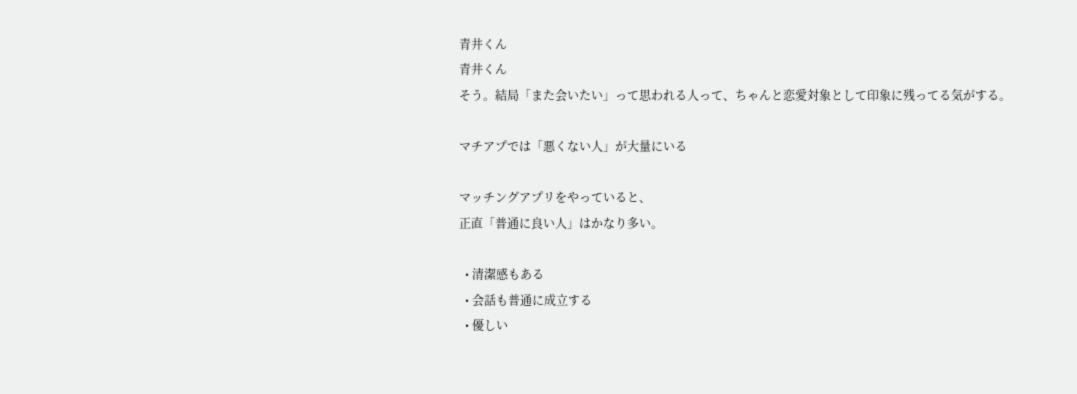青井くん
青井くん
そう。結局「また会いたい」って思われる人って、ちゃんと恋愛対象として印象に残ってる気がする。

マチアプでは「悪くない人」が大量にいる

マッチングアプリをやっていると、
正直「普通に良い人」はかなり多い。

  • 清潔感もある
  • 会話も普通に成立する
  • 優しい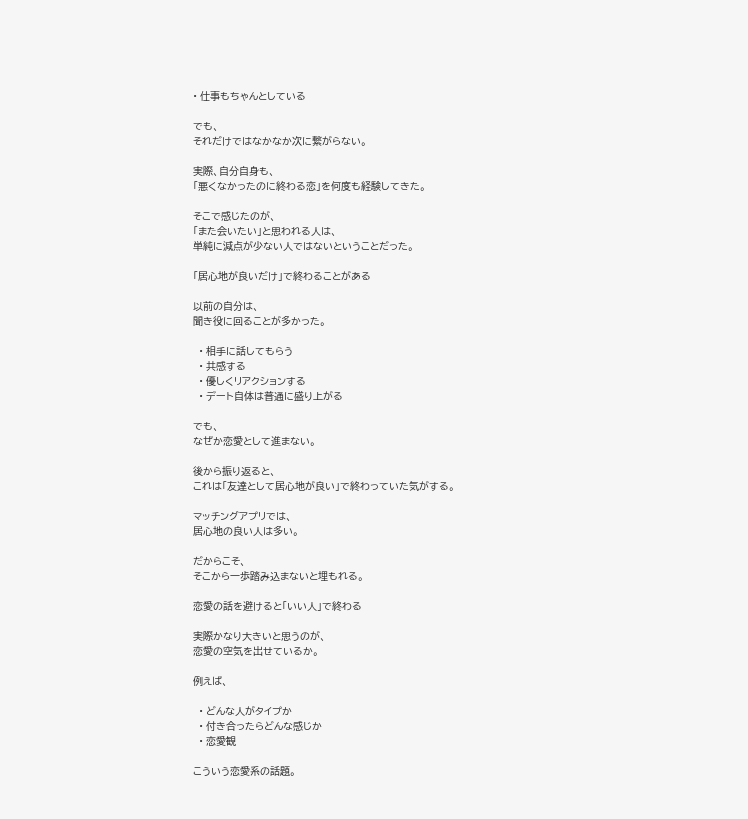• 仕事もちゃんとしている

でも、
それだけではなかなか次に繋がらない。

実際、自分自身も、
「悪くなかったのに終わる恋」を何度も経験してきた。

そこで感じたのが、
「また会いたい」と思われる人は、
単純に減点が少ない人ではないということだった。

「居心地が良いだけ」で終わることがある

以前の自分は、
聞き役に回ることが多かった。

  • 相手に話してもらう
  • 共感する
  • 優しくリアクションする
  • デート自体は普通に盛り上がる

でも、
なぜか恋愛として進まない。

後から振り返ると、
これは「友達として居心地が良い」で終わっていた気がする。

マッチングアプリでは、
居心地の良い人は多い。

だからこそ、
そこから一歩踏み込まないと埋もれる。

恋愛の話を避けると「いい人」で終わる

実際かなり大きいと思うのが、
恋愛の空気を出せているか。

例えば、

  • どんな人がタイプか
  • 付き合ったらどんな感じか
  • 恋愛観

こういう恋愛系の話題。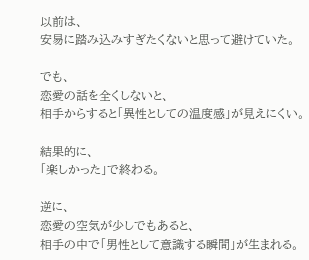以前は、
安易に踏み込みすぎたくないと思って避けていた。

でも、
恋愛の話を全くしないと、
相手からすると「異性としての温度感」が見えにくい。

結果的に、
「楽しかった」で終わる。

逆に、
恋愛の空気が少しでもあると、
相手の中で「男性として意識する瞬間」が生まれる。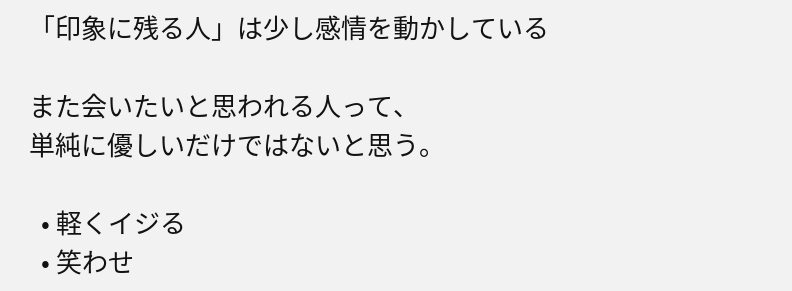「印象に残る人」は少し感情を動かしている

また会いたいと思われる人って、
単純に優しいだけではないと思う。

  • 軽くイジる
  • 笑わせ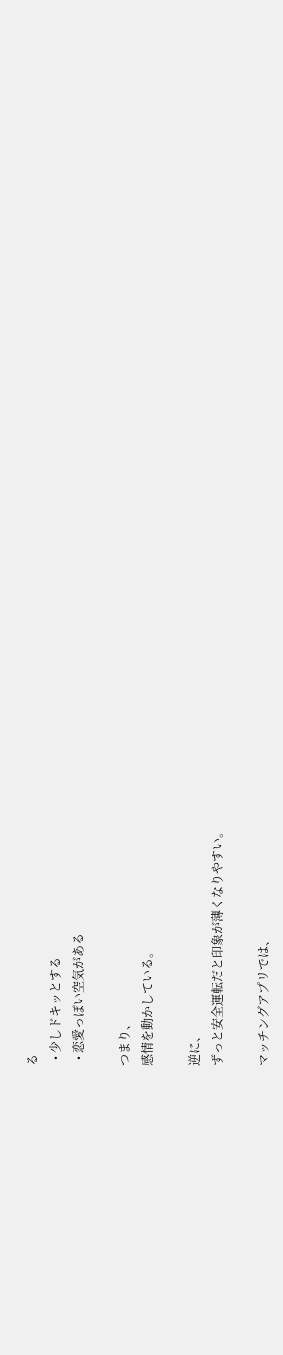る
  • 少しドキッとする
  • 恋愛っぽい空気がある

つまり、
感情を動かしている。

逆に、
ずっと安全運転だと印象が薄くなりやすい。

マッチングアプリでは、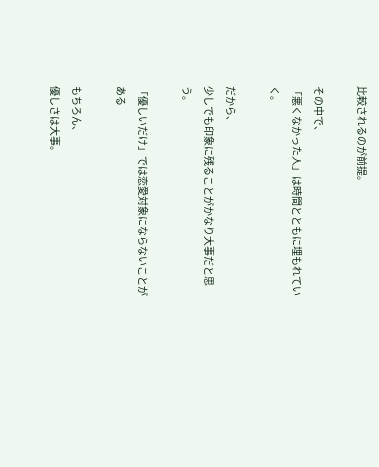比較されるのが前提。

その中で、
「悪くなかった人」は時間とともに埋もれていく。

だから、
少しでも印象に残ることがかなり大事だと思う。

「優しいだけ」では恋愛対象にならないことがある

もちろん、
優しさは大事。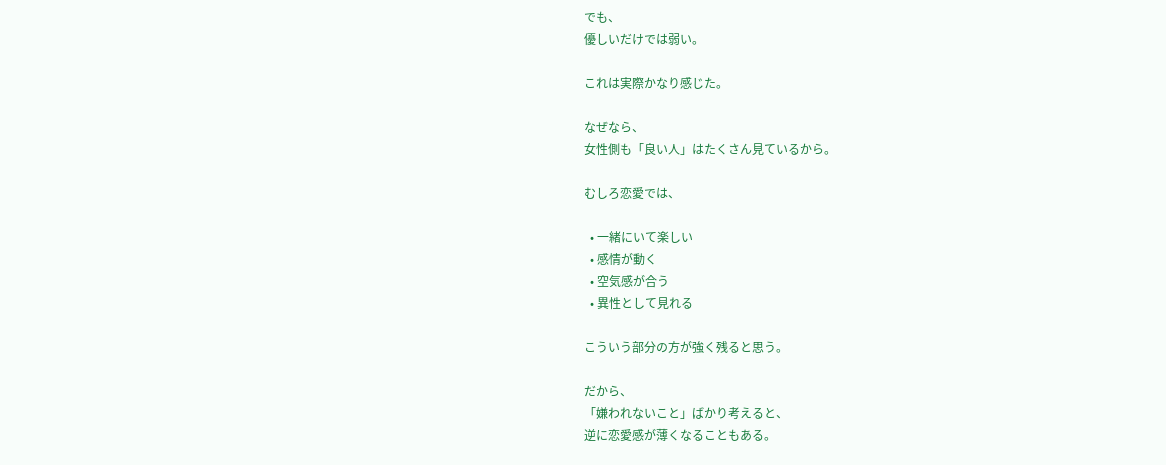でも、
優しいだけでは弱い。

これは実際かなり感じた。

なぜなら、
女性側も「良い人」はたくさん見ているから。

むしろ恋愛では、

  • 一緒にいて楽しい
  • 感情が動く
  • 空気感が合う
  • 異性として見れる

こういう部分の方が強く残ると思う。

だから、
「嫌われないこと」ばかり考えると、
逆に恋愛感が薄くなることもある。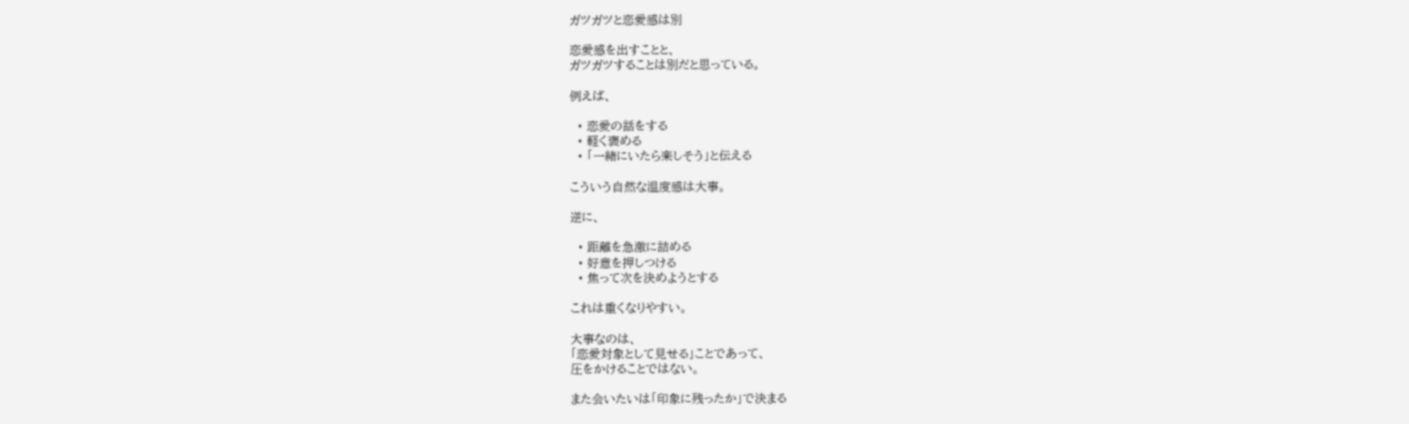ガツガツと恋愛感は別

恋愛感を出すことと、
ガツガツすることは別だと思っている。

例えば、

  • 恋愛の話をする
  • 軽く褒める
  • 「一緒にいたら楽しそう」と伝える

こういう自然な温度感は大事。

逆に、

  • 距離を急激に詰める
  • 好意を押しつける
  • 焦って次を決めようとする

これは重くなりやすい。

大事なのは、
「恋愛対象として見せる」ことであって、
圧をかけることではない。

また会いたいは「印象に残ったか」で決まる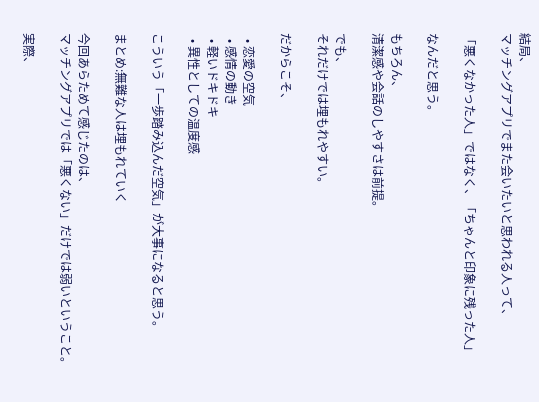結局、
マッチングアプリでまた会いたいと思われる人って、

「悪くなかった人」ではなく、「ちゃんと印象に残った人」

なんだと思う。

もちろん、
清潔感や会話のしやすさは前提。

でも、
それだけでは埋もれやすい。

だからこそ、

  • 恋愛の空気
  • 感情の動き
  • 軽いドキドキ
  • 異性としての温度感

こういう「一歩踏み込んだ空気」が大事になると思う。

まとめ:無難な人は埋もれていく

今回あらためて感じたのは、
マッチングアプリでは「悪くない」だけでは弱いということ。

実際、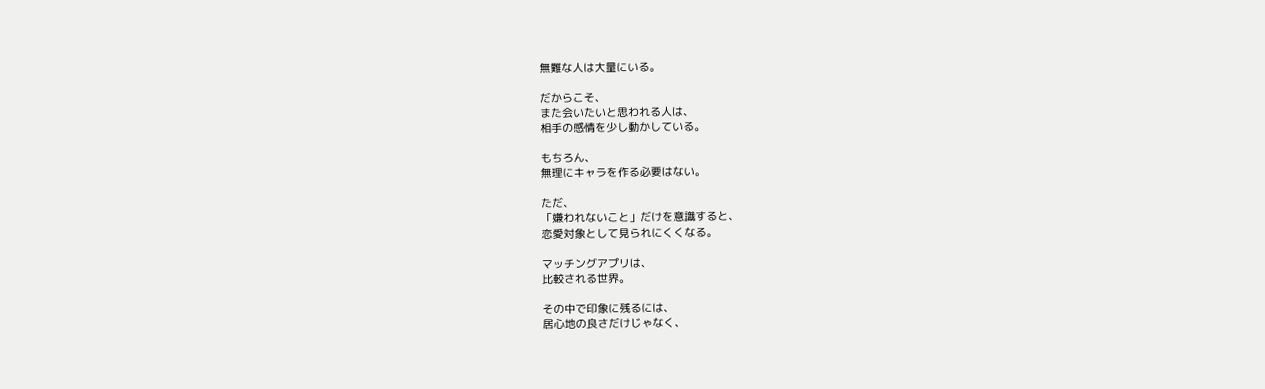無難な人は大量にいる。

だからこそ、
また会いたいと思われる人は、
相手の感情を少し動かしている。

もちろん、
無理にキャラを作る必要はない。

ただ、
「嫌われないこと」だけを意識すると、
恋愛対象として見られにくくなる。

マッチングアプリは、
比較される世界。

その中で印象に残るには、
居心地の良さだけじゃなく、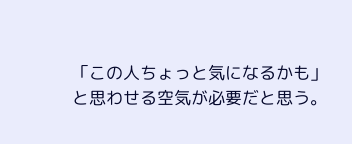「この人ちょっと気になるかも」
と思わせる空気が必要だと思う。